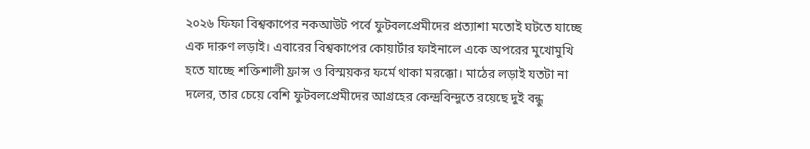২০২৬ ফিফা বিশ্বকাপের নকআউট পর্বে ফুটবলপ্রেমীদের প্রত্যাশা মতোই ঘটতে যাচ্ছে এক দারুণ লড়াই। এবারের বিশ্বকাপের কোয়ার্টার ফাইনালে একে অপরের মুখোমুখি হতে যাচ্ছে শক্তিশালী ফ্রান্স ও বিস্ময়কর ফর্মে থাকা মরক্কো। মাঠের লড়াই যতটা না দলের, তার চেয়ে বেশি ফুটবলপ্রেমীদের আগ্রহের কেন্দ্রবিন্দুতে রয়েছে দুই বন্ধু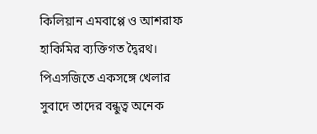কিলিয়ান এমবাপ্পে ও আশরাফ হাকিমির ব্যক্তিগত দ্বৈরথ। পিএসজিতে একসঙ্গে খেলার সুবাদে তাদের বন্ধুত্ব অনেক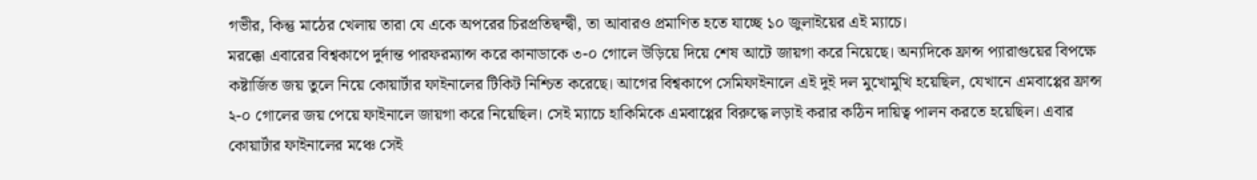গভীর, কিন্তু মাঠের খেলায় তারা যে একে অপরের চিরপ্রতিদ্বন্দ্বী, তা আবারও প্রমাণিত হতে যাচ্ছে ১০ জুলাইয়ের এই ম্যাচে।
মরক্কো এবারের বিশ্বকাপে দুর্দান্ত পারফরম্যান্স করে কানাডাকে ৩-০ গোলে উড়িয়ে দিয়ে শেষ আটে জায়গা করে নিয়েছে। অন্যদিকে ফ্রান্স প্যারাগুয়ের বিপক্ষে কষ্টার্জিত জয় তুলে নিয়ে কোয়ার্টার ফাইনালের টিকিট নিশ্চিত করেছে। আগের বিশ্বকাপে সেমিফাইনালে এই দুই দল মুখোমুখি হয়েছিল, যেখানে এমবাপ্পের ফ্রান্স ২-০ গোলের জয় পেয়ে ফাইনালে জায়গা করে নিয়েছিল। সেই ম্যাচে হাকিমিকে এমবাপ্পের বিরুদ্ধে লড়াই করার কঠিন দায়িত্ব পালন করতে হয়েছিল। এবার কোয়ার্টার ফাইনালের মঞ্চে সেই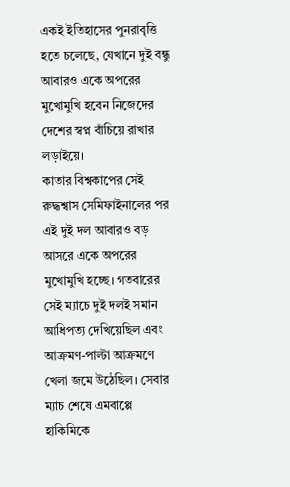একই ইতিহাসের পুনরাবৃত্তি হতে চলেছে, যেখানে দুই বন্ধু আবারও একে অপরের মুখোমুখি হবেন নিজেদের দেশের স্বপ্ন বাঁচিয়ে রাখার লড়াইয়ে।
কাতার বিশ্বকাপের সেই রুদ্ধশ্বাস সেমিফাইনালের পর এই দুই দল আবারও বড় আসরে একে অপরের মুখোমুখি হচ্ছে। গতবারের সেই ম্যাচে দুই দলই সমান আধিপত্য দেখিয়েছিল এবং আক্রমণ-পাল্টা আক্রমণে খেলা জমে উঠেছিল। সেবার ম্যাচ শেষে এমবাপ্পে হাকিমিকে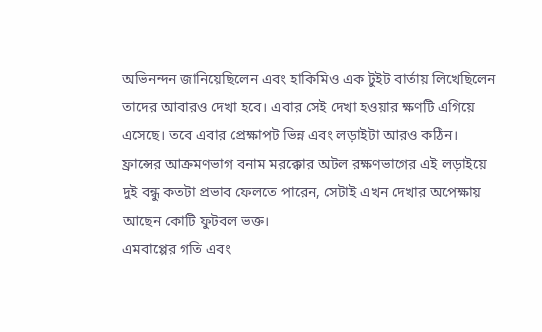অভিনন্দন জানিয়েছিলেন এবং হাকিমিও এক টুইট বার্তায় লিখেছিলেন তাদের আবারও দেখা হবে। এবার সেই দেখা হওয়ার ক্ষণটি এগিয়ে এসেছে। তবে এবার প্রেক্ষাপট ভিন্ন এবং লড়াইটা আরও কঠিন। ফ্রান্সের আক্রমণভাগ বনাম মরক্কোর অটল রক্ষণভাগের এই লড়াইয়ে দুই বন্ধু কতটা প্রভাব ফেলতে পারেন, সেটাই এখন দেখার অপেক্ষায় আছেন কোটি ফুটবল ভক্ত।
এমবাপ্পের গতি এবং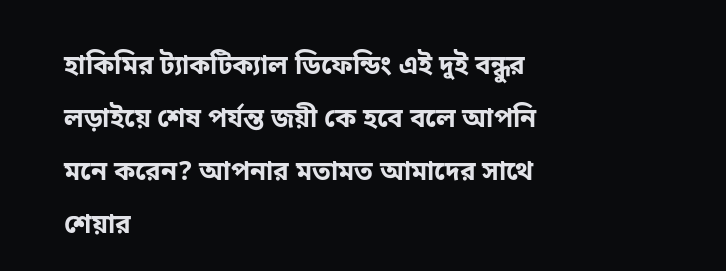হাকিমির ট্যাকটিক্যাল ডিফেন্ডিং এই দুই বন্ধুর লড়াইয়ে শেষ পর্যন্ত জয়ী কে হবে বলে আপনি মনে করেন? আপনার মতামত আমাদের সাথে শেয়ার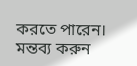করতে পারেন।
মন্তব্য করুন